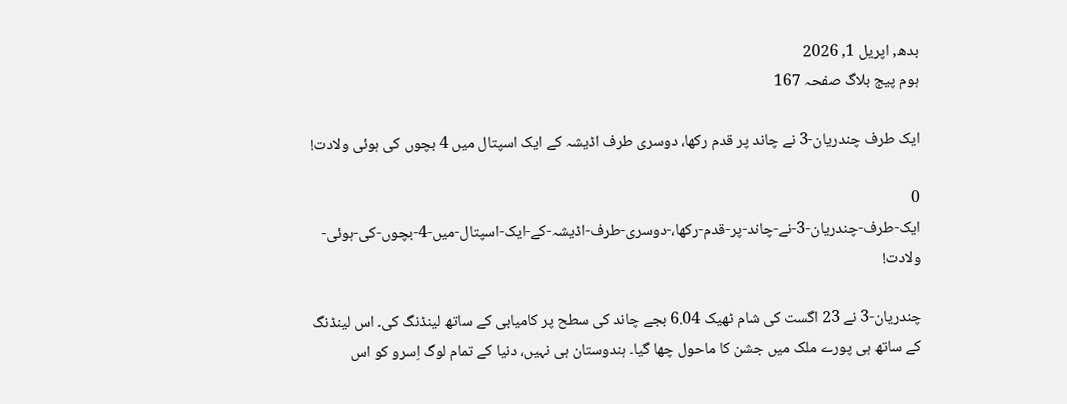بدھ, اپریل 1, 2026
ہوم پیج بلاگ صفحہ 167

ایک طرف چندریان-3 نے چاند پر قدم رکھا، دوسری طرف اڈیشہ کے ایک اسپتال میں 4 بچوں کی ہوئی ولادت!

0
ایک-طرف-چندریان-3-نے-چاند-پر-قدم-رکھا،-دوسری-طرف-اڈیشہ-کے-ایک-اسپتال-میں-4-بچوں-کی-ہوئی-ولادت!

چندریان-3 نے 23 اگست کی شام ٹھیک 6.04 بجے چاند کی سطح پر کامیابی کے ساتھ لینڈنگ کی۔ اس لینڈنگ کے ساتھ ہی پورے ملک میں جشن کا ماحول چھا گیا۔ ہندوستان ہی نہیں، دنیا کے تمام لوگ اِسرو کو اس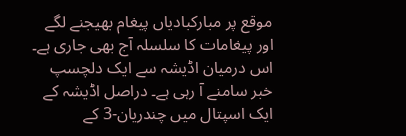موقع پر مبارکبادیاں پیغام بھیجنے لگے اور پیغامات کا سلسلہ آج بھی جاری ہے۔ اس درمیان اڈیشہ سے ایک دلچسپ خبر سامنے آ رہی ہے۔ دراصل اڈیشہ کے ایک اسپتال میں چندریان-3 کے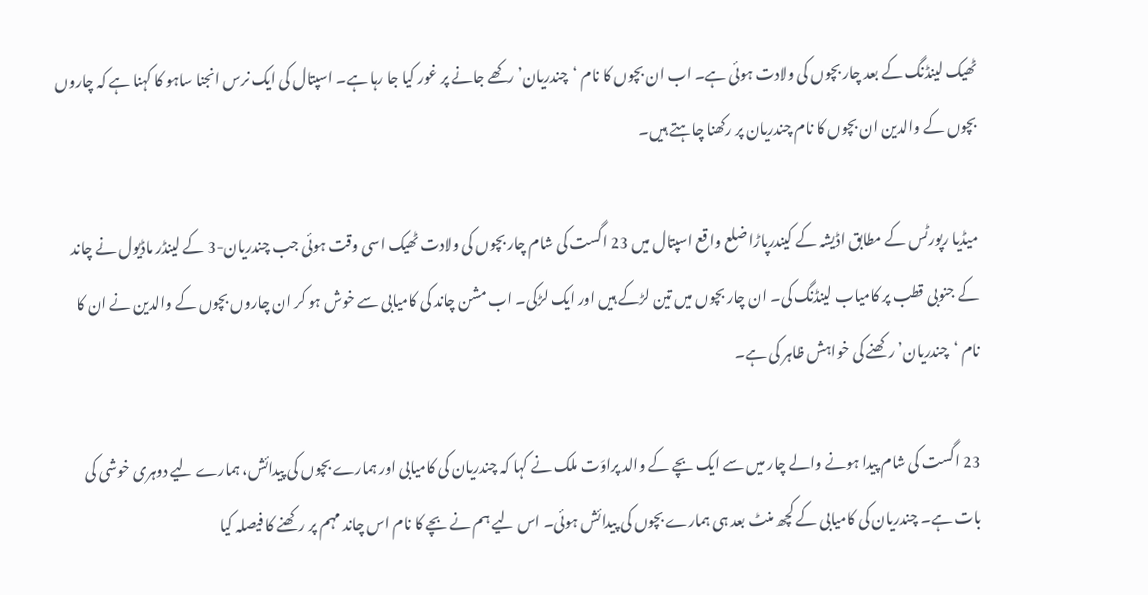ٹھیک لینڈنگ کے بعد چار بچوں کی ولادت ہوئی ہے۔ اب ان بچوں کا نام ‘چندریان’ رکھے جانے پر غور کیا جا رہا ہے۔ اسپتال کی ایک نرس انجنا ساہو کا کہنا ہے کہ چاروں بچوں کے والدین ان بچوں کا نام چندریان پر رکھنا چاہتے ہیں۔

میڈیا رپورٹس کے مطابق اڈیشہ کے کیندرپاڑا ضلع واقع اسپتال میں 23 اگست کی شام چار بچوں کی ولادت ٹھیک اسی وقت ہوئی جب چندریان-3 کے لینڈر ماڈیول نے چاند کے جنوبی قطب پر کامیاب لینڈنگ کی۔ ان چار بچوں میں تین لڑکے ہیں اور ایک لڑکی۔ اب مشن چاند کی کامیابی سے خوش ہو کر ان چاروں بچوں کے والدین نے ان کا نام ‘چندریان’ رکھنے کی خواہش ظاہر کی ہے۔

23 اگست کی شام پیدا ہونے والے چار میں سے ایک بچے کے والد پراوَت ملک نے کہا کہ چندریان کی کامیابی اور ہمارے بچوں کی پیدائش، ہمارے لیے دوہری خوشی کی بات ہے۔ چندریان کی کامیابی کے کچھ منٹ بعد ہی ہمارے بچوں کی پیدائش ہوئی۔ اس لیے ہم نے بچے کا نام اس چاند مہم پر رکھنے کا فیصلہ کیا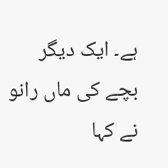ہے۔ ایک دیگر بچے کی ماں رانو نے کہا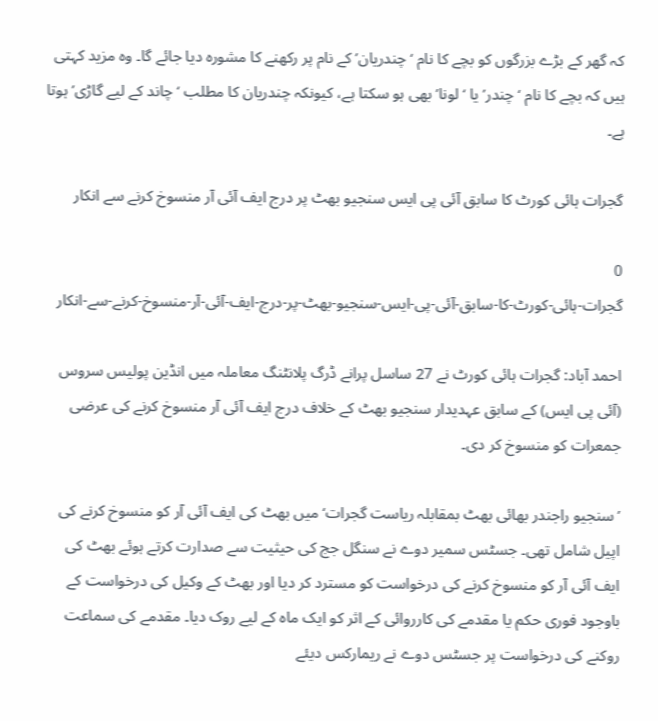کہ گھر کے بڑے بزرگوں کو بچے کا نام ‘چندریان’ کے نام پر رکھنے کا مشورہ دیا جائے گا۔ وہ مزید کہتی ہیں کہ بچے کا نام ‘چندر’ یا ‘لونا’ بھی ہو سکتا ہے، کیونکہ چندریان کا مطلب ‘چاند کے لیے گاڑی’ ہوتا ہے۔

گجرات ہائی کورٹ کا سابق آئی پی ایس سنجیو بھٹ پر درج ایف آئی آر منسوخ کرنے سے انکار

0
گجرات-ہائی-کورٹ-کا-سابق-آئی-پی-ایس-سنجیو-بھٹ-پر-درج-ایف-آئی-آر-منسوخ-کرنے-سے-انکار

احمد آباد: گجرات ہائی کورٹ نے 27 ساسل پرانے ڈرگ پلانٹنگ معاملہ میں انڈین پولیس سروس (آئی پی ایس) کے سابق عہدیدار سنجیو بھٹ کے خلاف درج ایف آئی آر منسوخ کرنے کی عرضی جمعرات کو منسوخ کر دی۔

’سنجیو راجندر بھائی بھٹ بمقابلہ ریاست گجرات‘ میں بھٹ کی ایف آئی آر کو منسوخ کرنے کی اپیل شامل تھی۔ جسٹس سمیر دوے نے سنگل جج کی حیثیت سے صدارت کرتے ہوئے بھٹ کی ایف آئی آر کو منسوخ کرنے کی درخواست کو مسترد کر دیا اور بھٹ کے وکیل کی درخواست کے باوجود فوری حکم یا مقدمے کی کارروائی کے اثر کو ایک ماہ کے لیے روک دیا۔ مقدمے کی سماعت روکنے کی درخواست پر جسٹس دوے نے ریمارکس دیئے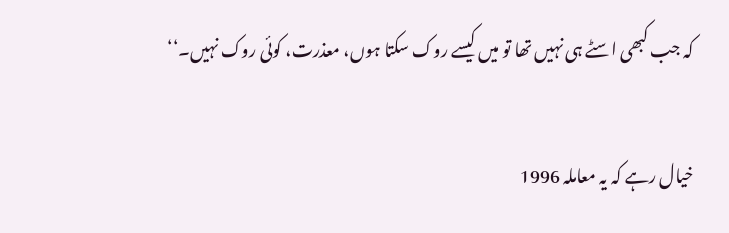کہ جب کبھی اسٹے ہی نہیں تھا تو میں کیسے روک سکتا ہوں، معذرت، کوئی روک نہیں۔‘‘

خیال رہے کہ یہ معاملہ 1996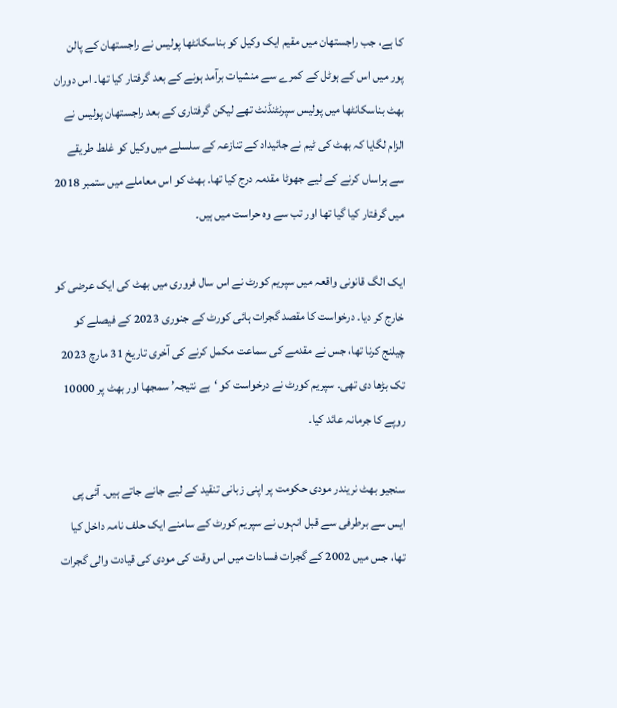کا ہے، جب راجستھان میں مقیم ایک وکیل کو بناسکانٹھا پولیس نے راجستھان کے پالن پور میں اس کے ہوٹل کے کمرے سے منشیات برآمد ہونے کے بعد گرفتار کیا تھا۔ اس دوران بھٹ بناسکانٹھا میں پولیس سپرنٹنڈنٹ تھے لیکن گرفتاری کے بعد راجستھان پولیس نے الزام لگایا کہ بھٹ کی ٹیم نے جائیداد کے تنازعہ کے سلسلے میں وکیل کو غلط طریقے سے ہراساں کرنے کے لیے جھوٹا مقدمہ درج کیا تھا۔ بھٹ کو اس معاملے میں ستمبر 2018 میں گرفتار کیا گیا تھا اور تب سے وہ حراست میں ہیں۔

ایک الگ قانونی واقعہ میں سپریم کورٹ نے اس سال فروری میں بھٹ کی ایک عرضی کو خارج کر دیا۔ درخواست کا مقصد گجرات ہائی کورٹ کے جنوری 2023 کے فیصلے کو چیلنج کرنا تھا، جس نے مقدمے کی سماعت مکمل کرنے کی آخری تاریخ 31 مارچ 2023 تک بڑھا دی تھی۔ سپریم کورٹ نے درخواست کو ‘بے نتیجہ’ سمجھا اور بھٹ پر 10000 روپے کا جرمانہ عائد کیا۔

سنجیو بھٹ نریندر مودی حکومت پر اپنی زبانی تنقید کے لیے جانے جاتے ہیں۔ آئی پی ایس سے برطرفی سے قبل انہوں نے سپریم کورٹ کے سامنے ایک حلف نامہ داخل کیا تھا، جس میں 2002 کے گجرات فسادات میں اس وقت کی مودی کی قیادت والی گجرات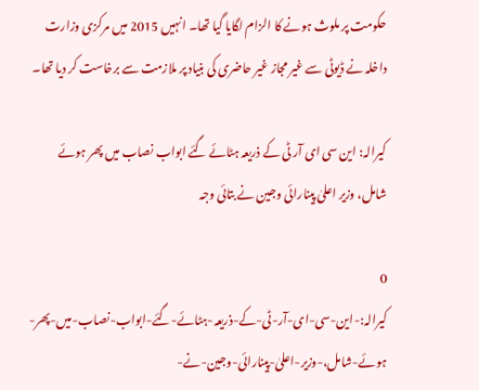حکومت پر ملوث ہونے کا الزام لگایا گیا تھا۔ انہیں 2015 میں مرکزی وزارت داخلہ نے ڈیوٹی سے غیر مجاز غیر حاضری کی بنیاد پر ملازمت سے برخاست کر دیا تھا۔

کیرالہ: این سی ای آر ٹی کے ذریعہ ہٹائے گئے ابواب نصاب میں پھر ہوئے شامل، وزیر اعلیٰ پینارائی وجین نے بتائی وجہ

0
کیرالہ:-این-سی-ای-آر-ٹی-کے-ذریعہ-ہٹائے-گئے-ابواب-نصاب-میں-پھر-ہوئے-شامل،-وزیر-اعلیٰ-پینارائی-وجین-نے-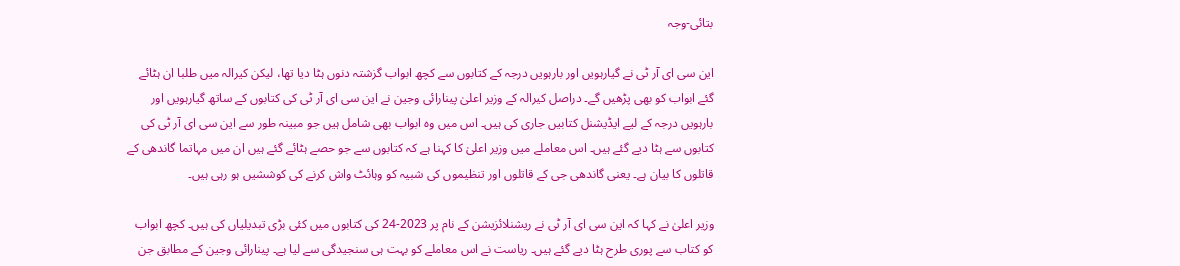بتائی-وجہ

این سی ای آر ٹی نے گیارہویں اور بارہویں درجہ کے کتابوں سے کچھ ابواب گزشتہ دنوں ہٹا دیا تھا، لیکن کیرالہ میں طلبا ان ہٹائے گئے ابواب کو بھی پڑھیں گے۔ دراصل کیرالہ کے وزیر اعلیٰ پینارائی وجین نے این سی ای آر ٹی کی کتابوں کے ساتھ گیارہویں اور بارہویں درجہ کے لیے ایڈیشنل کتابیں جاری کی ہیں۔ اس میں وہ ابواب بھی شامل ہیں جو مبینہ طور سے این سی ای آر ٹی کی کتابوں سے ہٹا دیے گئے ہیں۔ اس معاملے میں وزیر اعلیٰ کا کہنا ہے کہ کتابوں سے جو حصے ہٹائے گئے ہیں ان میں مہاتما گاندھی کے قاتلوں کا بیان ہے۔ یعنی گاندھی جی کے قاتلوں اور تنظیموں کی شبیہ کو وہائٹ واش کرنے کی کوششیں ہو رہی ہیں۔

وزیر اعلیٰ نے کہا کہ این سی ای آر ٹی نے ریشنلائزیشن کے نام پر 2023-24 کی کتابوں میں کئی بڑی تبدیلیاں کی ہیں۔ کچھ ابواب کو کتاب سے پوری طرح ہٹا دیے گئے ہیں۔ ریاست نے اس معاملے کو بہت ہی سنجیدگی سے لیا ہے۔ پینارائی وجین کے مطابق جن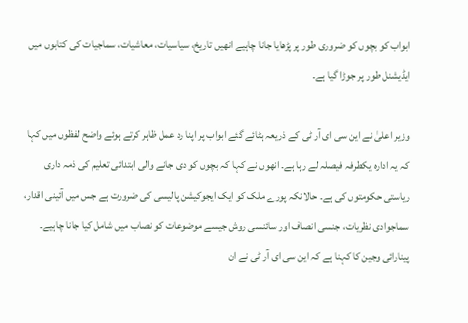ابواب کو بچوں کو ضروری طور پر پڑھایا جانا چاہیے انھیں تاریخ، سیاسیات، معاشیات، سماجیات کی کتابوں میں ایڈیشنل طور پر جوڑا گیا ہے۔

وزیر اعلیٰ نے این سی ای آر ٹی کے ذریعہ ہٹائے گئے ابواب پر اپنا رد عمل ظاہر کرتے ہوئے واضح لفظوں میں کہا کہ یہ ادارہ یکطرفہ فیصلہ لے رہا ہے۔ انھوں نے کہا کہ بچوں کو دی جانے والی ابتدائی تعلیم کی ذمہ داری ریاستی حکومتوں کی ہے۔ حالانکہ پورے ملک کو ایک ایجوکیشن پالیسی کی ضرورت ہے جس میں آئینی اقدار، سماجوادی نظریات، جنسی انصاف اور سائنسی روش جیسے موضوعات کو نصاب میں شامل کیا جانا چاہیے۔ پینارائی وجین کا کہنا ہے کہ این سی ای آر ٹی نے ان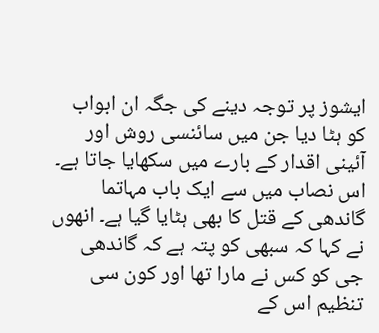ایشوز پر توجہ دینے کی جگہ ان ابواب کو ہٹا دیا جن میں سائنسی روش اور آئینی اقدار کے بارے میں سکھایا جاتا ہے۔ اس نصاب میں سے ایک باب مہاتما گاندھی کے قتل کا بھی ہٹایا گیا ہے۔ انھوں نے کہا کہ سبھی کو پتہ ہے کہ گاندھی جی کو کس نے مارا تھا اور کون سی تنظیم اس کے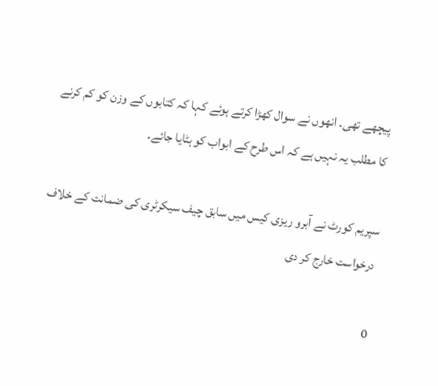پیچھے تھی۔ انھوں نے سوال کھڑا کرتے ہوئے کہا کہ کتابوں کے وزن کو کم کرنے کا مطلب یہ نہیں ہے کہ اس طرح کے ابواب کو ہٹایا جائے۔

سپریم کورٹ نے آبرو ریزی کیس میں سابق چیف سیکرٹری کی ضمانت کے خلاف درخواست خارج کر دی

0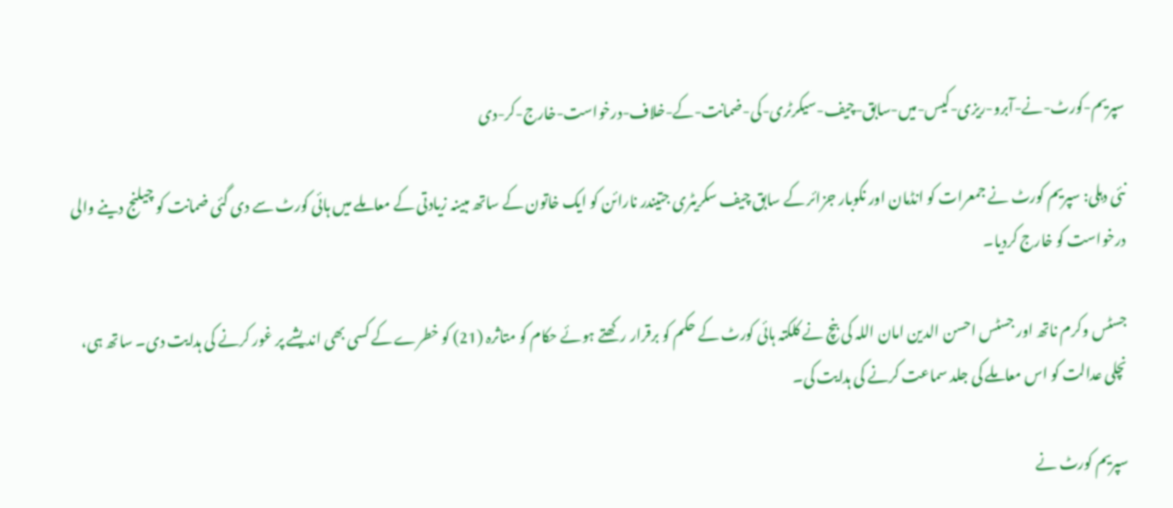سپریم-کورٹ-نے-آبرو-ریزی-کیس-میں-سابق-چیف-سیکرٹری-کی-ضمانت-کے-خلاف-درخواست-خارج-کر-دی

نئی دہلی: سپریم کورٹ نے جمعرات کو انڈمان اور نکوبار جزائر کے سابق چیف سکریٹری جتیندر نارائن کو ایک خاتون کے ساتھ مبینہ زیادتی کے معاملے میں ہائی کورٹ سے دی گئی ضمانت کو چیلنج دینے والی درخواست کو خارج کردیا۔

جسٹس وکرم ناتھ اور جسٹس احسن الدین امان اللہ کی بنچ نے کلکتہ ہائی کورٹ کے حکم کو برقرار رکھتے ہوئے حکام کو متاثرہ (21) کو خطرے کے کسی بھی اندیشے پر غور کرنے کی ہدایت دی۔ ساتھ ہی، نچلی عدالت کو اس معاملے کی جلد سماعت کرنے کی ہدایت کی۔

سپریم کورٹ نے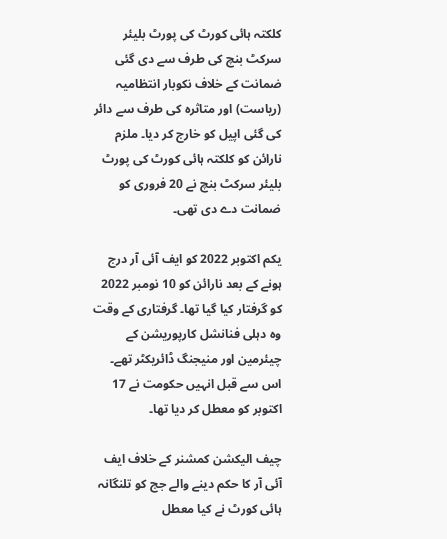کلکتہ ہائی کورٹ کی پورٹ بلیئر سرکٹ بنچ کی طرف سے دی گئی ضمانت کے خلاف نکوبار انتظامیہ (ریاست) اور متاثرہ کی طرف سے دائر کی گئی اپیل کو خارج کر دیا۔ ملزم نارائن کو کلکتہ ہائی کورٹ کی پورٹ بلیئر سرکٹ بنچ نے 20 فروری کو ضمانت دے دی تھی۔

یکم اکتوبر 2022 کو ایف آئی آر درج ہونے کے بعد نارائن کو 10 نومبر 2022 کو گرفتار کیا گیا تھا۔ گرفتاری کے وقت وہ دہلی فنانشل کارپوریشن کے چیئرمین اور منیجنگ ڈائریکٹر تھے۔ اس سے قبل انہیں حکومت نے 17 اکتوبر کو معطل کر دیا تھا۔

چیف الیکشن کمشنر کے خلاف ایف آئی آر کا حکم دینے والے جج کو تلنگانہ ہائی کورٹ نے کیا معطل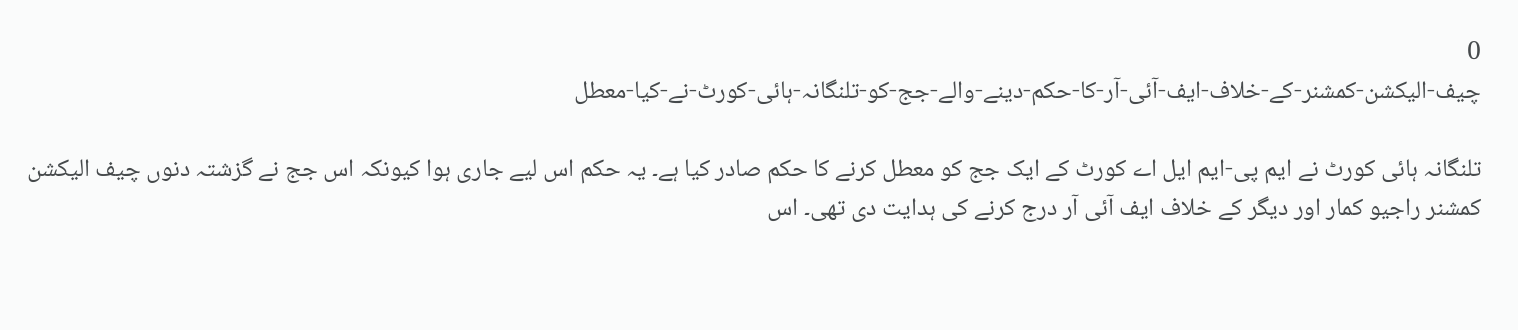0
چیف-الیکشن-کمشنر-کے-خلاف-ایف-آئی-آر-کا-حکم-دینے-والے-جج-کو-تلنگانہ-ہائی-کورٹ-نے-کیا-معطل

تلنگانہ ہائی کورٹ نے ایم پی-ایم ایل اے کورٹ کے ایک جج کو معطل کرنے کا حکم صادر کیا ہے۔ یہ حکم اس لیے جاری ہوا کیونکہ اس جج نے گزشتہ دنوں چیف الیکشن کمشنر راجیو کمار اور دیگر کے خلاف ایف آئی آر درج کرنے کی ہدایت دی تھی۔ اس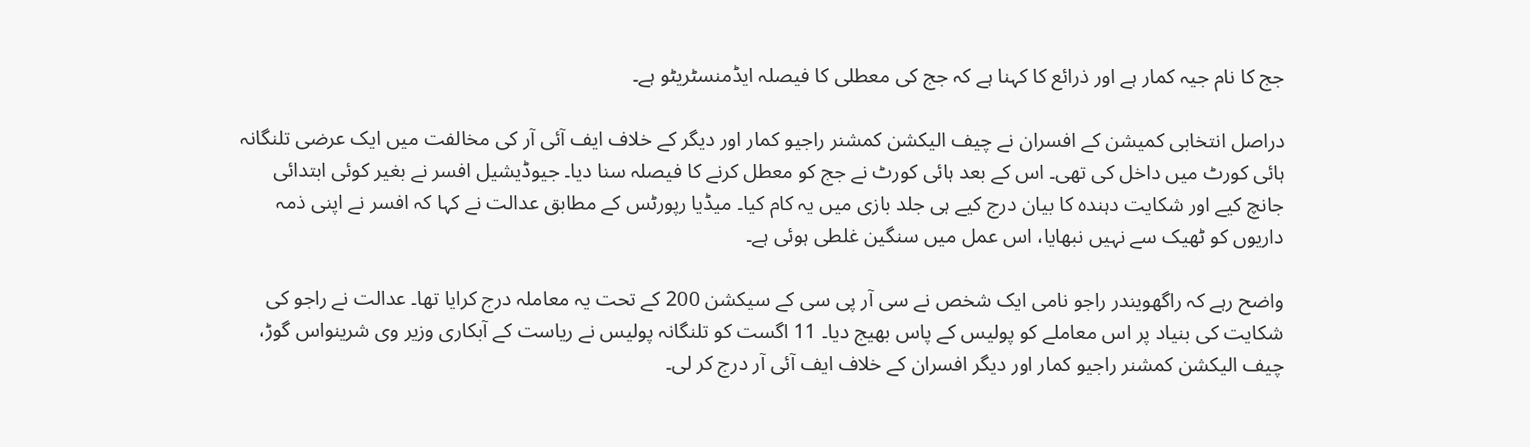جج کا نام جیہ کمار ہے اور ذرائع کا کہنا ہے کہ جج کی معطلی کا فیصلہ ایڈمنسٹریٹو ہے۔

دراصل انتخابی کمیشن کے افسران نے چیف الیکشن کمشنر راجیو کمار اور دیگر کے خلاف ایف آئی آر کی مخالفت میں ایک عرضی تلنگانہ ہائی کورٹ میں داخل کی تھی۔ اس کے بعد ہائی کورٹ نے جج کو معطل کرنے کا فیصلہ سنا دیا۔ جیوڈیشیل افسر نے بغیر کوئی ابتدائی جانچ کیے اور شکایت دہندہ کا بیان درج کیے ہی جلد بازی میں یہ کام کیا۔ میڈیا رپورٹس کے مطابق عدالت نے کہا کہ افسر نے اپنی ذمہ داریوں کو ٹھیک سے نہیں نبھایا، اس عمل میں سنگین غلطی ہوئی ہے۔

واضح رہے کہ راگھویندر راجو نامی ایک شخص نے سی آر پی سی کے سیکشن 200 کے تحت یہ معاملہ درج کرایا تھا۔ عدالت نے راجو کی شکایت کی بنیاد پر اس معاملے کو پولیس کے پاس بھیج دیا۔ 11 اگست کو تلنگانہ پولیس نے ریاست کے آبکاری وزیر وی شرینواس گوڑ، چیف الیکشن کمشنر راجیو کمار اور دیگر افسران کے خلاف ایف آئی آر درج کر لی۔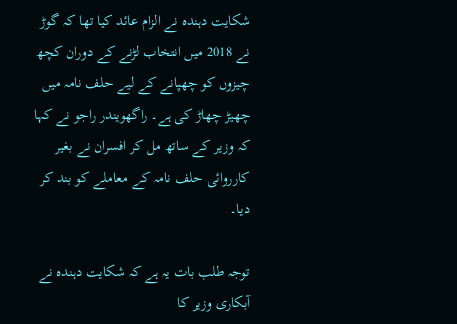شکایت دہندہ نے الزام عائد کیا تھا کہ گوڑ نے 2018 میں انتخاب لڑنے کے دوران کچھ چیزوں کو چھپانے کے لیے حلف نامہ میں چھیڑ چھاڑ کی ہے۔ راگھویندر راجو نے کہا کہ وزیر کے ساتھ مل کر افسران نے بغیر کارروائی حلف نامہ کے معاملے کو بند کر دیا۔

توجہ طلب بات یہ ہے کہ شکایت دہندہ نے آبکاری وزیر کا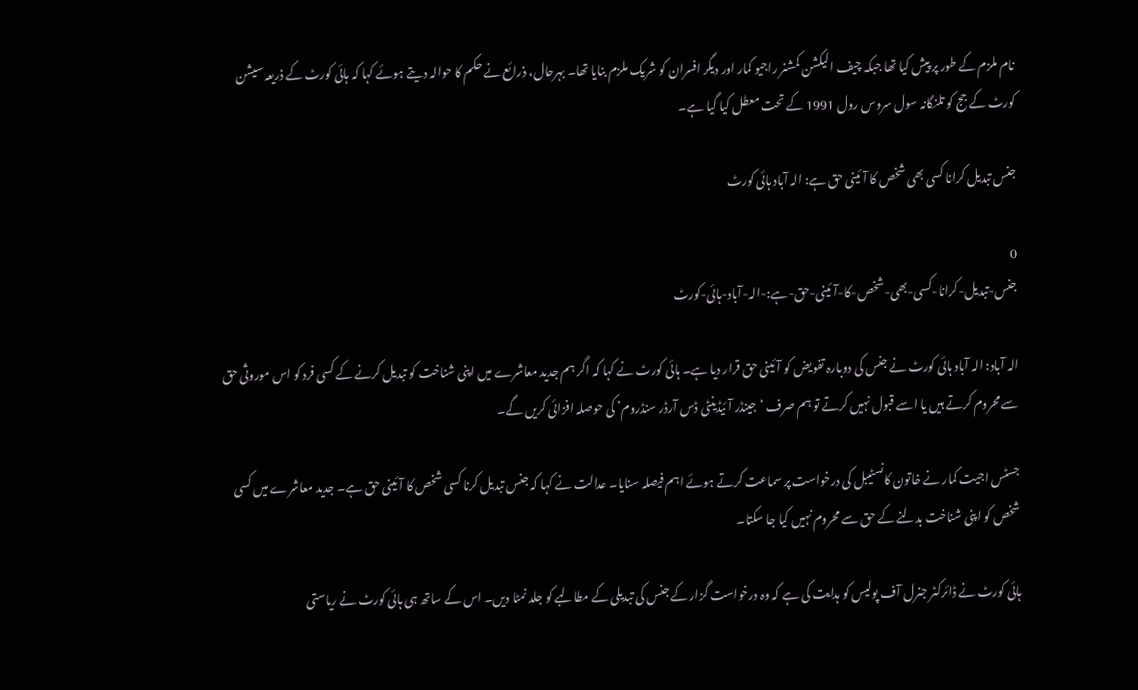نام ملزم کے طور پر پیش کیا تھا جبکہ چیف الیکشن کمشنر راجیو کمار اور دیگر افسران کو شریک ملزم بنایا تھا۔ بہرحال، ذرائع نے حکم کا حوالہ دیتے ہوئے کہا کہ ہائی کورٹ کے ذریعہ سیشن کورٹ کے جج کو تلنگانہ سول سروس رول 1991 کے تحت معطل کیا گیا ہے۔

جنس تبدیل کرانا کسی بھی شخص کا آئینی حق ہے: الہ آباد ہائی کورٹ

0
جنس-تبدیل-کرانا-کسی-بھی-شخص-کا-آئینی-حق-ہے:-الہ-آباد-ہائی-کورٹ

الہ آباد: الہ آباد ہائی کورٹ نے جنس کی دوبارہ تفویض کو آئینی حق قرار دیا ہے۔ ہائی کورٹ نے کہا کہ اگر ہم جدید معاشرے میں اپنی شناخت کو تبدیل کرنے کے کسی فرد کو اس موروثی حق سے محروم کرتے ہیں یا اسے قبول نہیں کرتے تو ہم صرف ‘جینڈر آئیڈینٹی ڈس آرڈر سنڈروم’ کی حوصلہ افزائی کریں گے۔

جسٹس اجیت کمار نے خاتون کانسٹیبل کی درخواست پر سماعت کرتے ہوئے اہم فیصلہ سنایا۔ عدالت نے کہا کہ جنس تبدیل کرنا کسی شخص کا آئینی حق ہے۔ جدید معاشرے میں کسی شخص کو اپنی شناخت بدلنے کے حق سے محروم نہیں کیا جا سکتا۔

ہائی کورٹ نے ڈائرکٹر جنرل آف پولیس کو ہدایت کی ہے کہ وہ درخواست گزار کے جنس کی تبدیلی کے مطالبے کو جلد نمٹا دیں۔ اس کے ساتھ ہی ہائی کورٹ نے ریاستی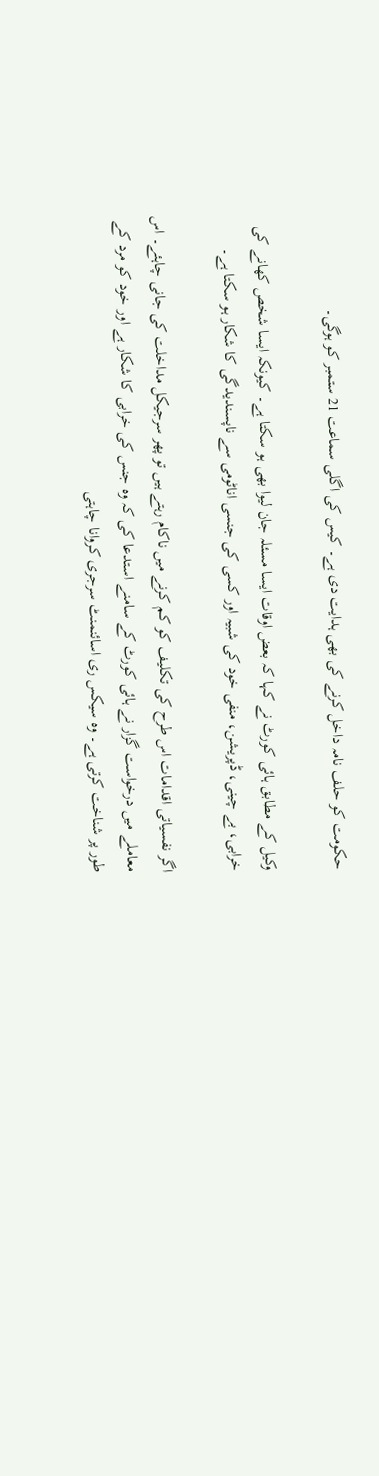حکومت کو حلف نامہ داخل کرنے کی بھی ہدایت دی ہے۔ کیس کی اگلی سماعت 21 ستمبر کو ہوگی۔

وکیل کے مطابق ہائی کورٹ نے کہا کہ بعض اوقات ایسا مسئلہ جان لیوا بھی ہو سکتا ہے۔ کیونکہ ایسا شخص کھانے کی خرابی، بے چینی، ڈپریشن، منفی خود کی شبیہ اور کسی کی جنسی اناٹومی سے ناپسندیدگی کا شکار ہو سکتا ہے۔

اگر نفسیاتی اقدامات اس طرح کی تکلیف کو کم کرنے میں ناکام رہتے ہیں تو پھر سرجیکل مداخلت کی جانی چاہئے۔ اس معاملے میں درخواست گزار نے ہائی کورٹ کے سامنے استدعا کی کہ وہ جنس کی خرابی کا شکار ہے اور خود کو مرد کے طور پر شناخت کرتی ہے۔ وہ سیکس ری اسائنمنٹ سرجری کروانا چاہتی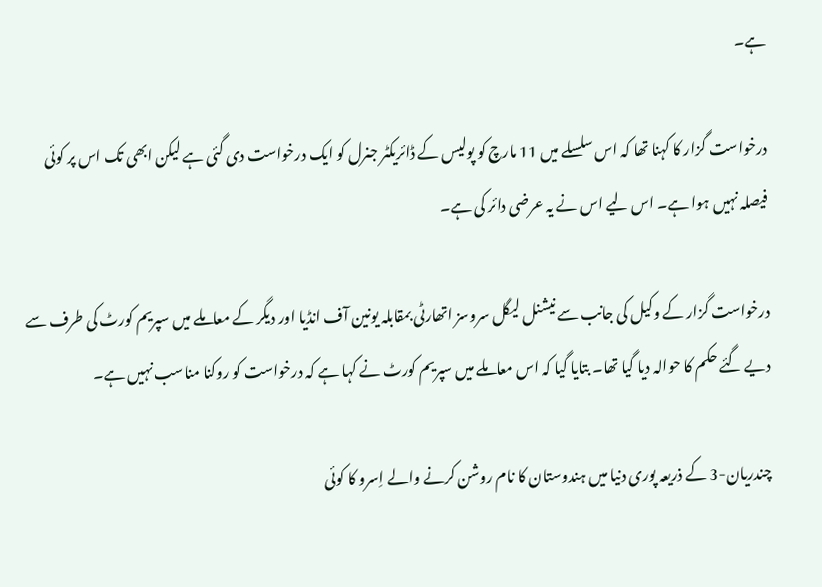ہے۔

درخواست گزار کا کہنا تھا کہ اس سلسلے میں 11 مارچ کو پولیس کے ڈائریکٹر جنرل کو ایک درخواست دی گئی ہے لیکن ابھی تک اس پر کوئی فیصلہ نہیں ہوا ہے۔ اس لیے اس نے یہ عرضی دائر کی ہے۔

درخواست گزار کے وکیل کی جانب سے نیشنل لیگل سروسز اتھارٹی بمقابلہ یونین آف انڈیا اور دیگر کے معاملے میں سپریم کورٹ کی طرف سے دیے گئے حکم کا حوالہ دیا گیا تھا۔ بتایا گیا کہ اس معاملے میں سپریم کورٹ نے کہا ہے کہ درخواست کو روکنا مناسب نہیں ہے۔

چندریان-3 کے ذریعہ پوری دنیا میں ہندوستان کا نام روشن کرنے والے اِسرو کا کوئی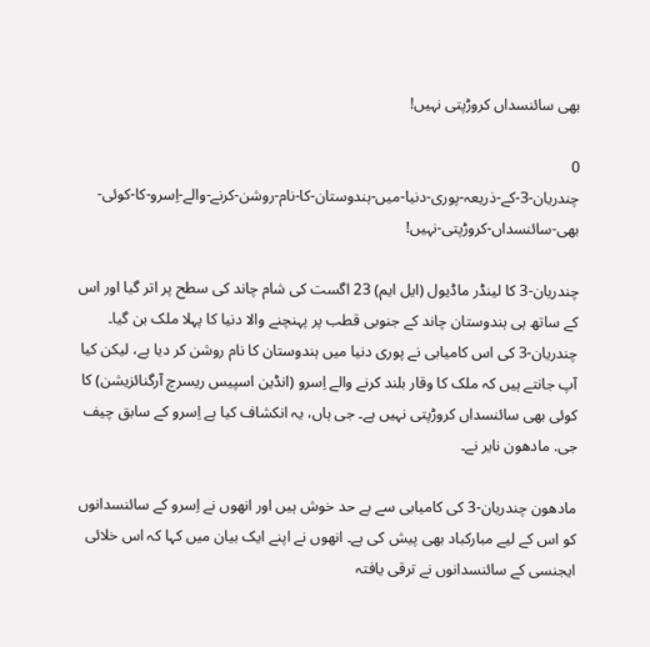بھی سائنسداں کروڑپتی نہیں!

0
چندریان-3-کے-ذریعہ-پوری-دنیا-میں-ہندوستان-کا-نام-روشن-کرنے-والے-اِسرو-کا-کوئی-بھی-سائنسداں-کروڑپتی-نہیں!

چندریان-3 کا لینڈر ماڈیول (ایل ایم) 23 اگست کی شام چاند کی سطح پر اتر گیا اور اس کے ساتھ ہی ہندوستان چاند کے جنوبی قطب پر پہنچنے والا دنیا کا پہلا ملک بن گیا۔ چندریان-3 کی اس کامیابی نے پوری دنیا میں ہندوستان کا نام روشن کر دیا ہے، لیکن کیا آپ جانتے ہیں کہ ملک کا وقار بلند کرنے والے اِسرو (انڈین اسپیس ریسرچ آرگنائزیشن) کا کوئی بھی سائنسداں کروڑپتی نہیں ہے۔ جی ہاں، یہ انکشاف کیا ہے اِسرو کے سابق چیف جی. مادھون نایر نے۔

مادھون چندریان-3 کی کامیابی سے بے حد خوش ہیں اور انھوں نے اِسرو کے سائنسدانوں کو اس کے لیے مبارکباد بھی پیش کی ہے۔ انھوں نے اپنے ایک بیان میں کہا کہ اس خلائی ایجنسی کے سائنسدانوں نے ترقی یافتہ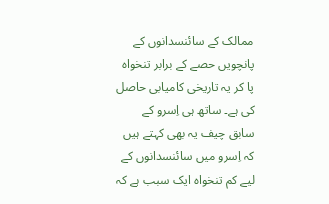ممالک کے سائنسدانوں کے پانچویں حصے کے برابر تنخواہ پا کر یہ تاریخی کامیابی حاصل کی ہے۔ ساتھ ہی اِسرو کے سابق چیف یہ بھی کہتے ہیں کہ اِسرو میں سائنسدانوں کے لیے کم تنخواہ ایک سبب ہے کہ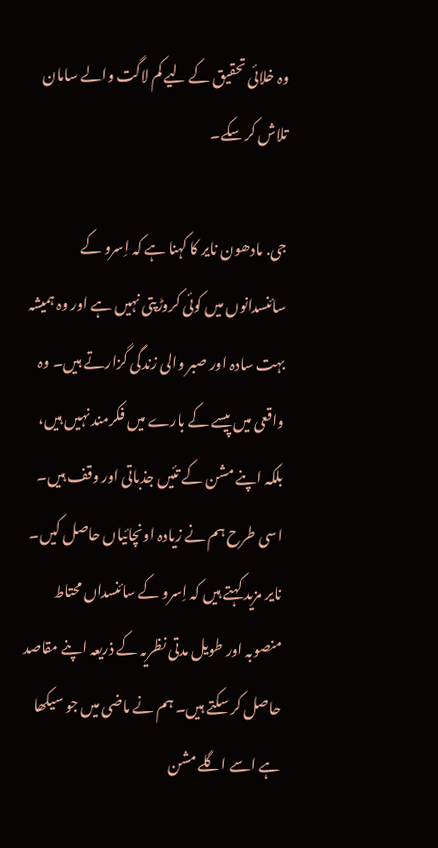وہ خلائی تحقیق کے لیے کم لاگت والے سامان تلاش کر سکے۔

جی. مادھون نایر کا کہنا ہے کہ اِسرو کے سائنسدانوں میں کوئی کروڑپتی نہیں ہے اور وہ ہمیشہ بہت سادہ اور صبر والی زندگی گزارتے ہیں۔ وہ واقعی میں پیسے کے بارے میں فکرمند نہیں ہیں، بلکہ اپنے مشن کے تئیں جذباتی اور وقف ہیں۔ اسی طرح ہم نے زیادہ اونچائیاں حاصل کیں۔ نایر مزید کہتے ہیں کہ اِسرو کے سائنسداں محتاط منصوبہ اور طویل مدتی نظریہ کے ذریعہ اپنے مقاصد حاصل کر سکتے ہیں۔ ہم نے ماضی میں جو سیکھا ہے اسے اگلے مشن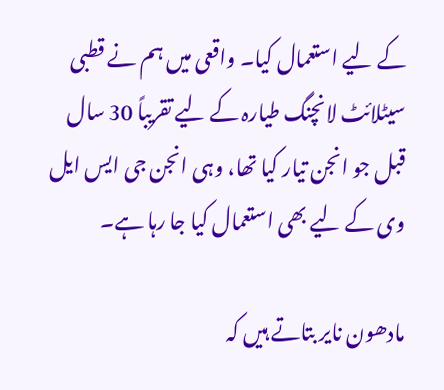کے لیے استعمال کیا۔ واقعی میں ہم نے قطبی سیٹلائٹ لانچنگ طیارہ کے لیے تقریباً 30 سال قبل جو انجن تیار کیا تھا، وہی انجن جی ایس ایل وی کے لیے بھی استعمال کیا جا رہا ہے۔

مادھون نایر بتاتے ہیں کہ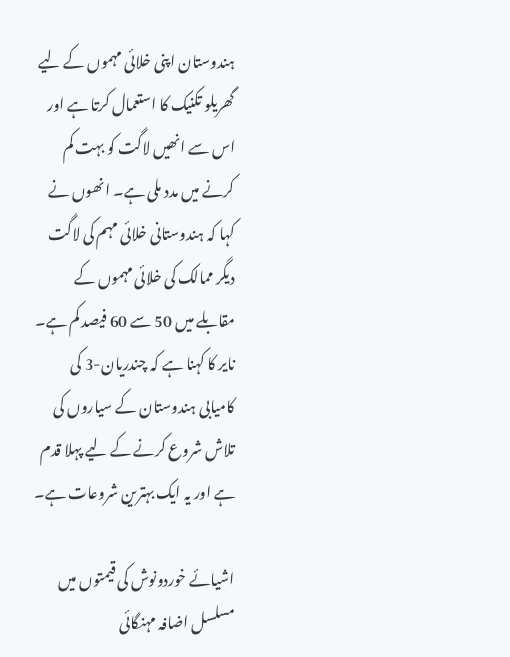ہندوستان اپنی خلائی مہموں کے لیے گھریلو تکنیک کا استعمال کرتا ہے اور اس سے انھیں لاگت کو بہت کم کرنے میں مدد ملی ہے۔ انھوں نے کہا کہ ہندوستانی خلائی مہم کی لاگت دیگر ممالک کی خلائی مہموں کے مقابلے میں 50 سے 60 فیصد کم ہے۔ نایر کا کہنا ہے کہ چندریان-3 کی کامیابی ہندوستان کے سیاروں کی تلاش شروع کرنے کے لیے پہلا قدم ہے اور یہ ایک بہترین شروعات ہے۔

اشیائے خوردونوش کی قیمتوں میں مسلسل اضافہ مہنگائی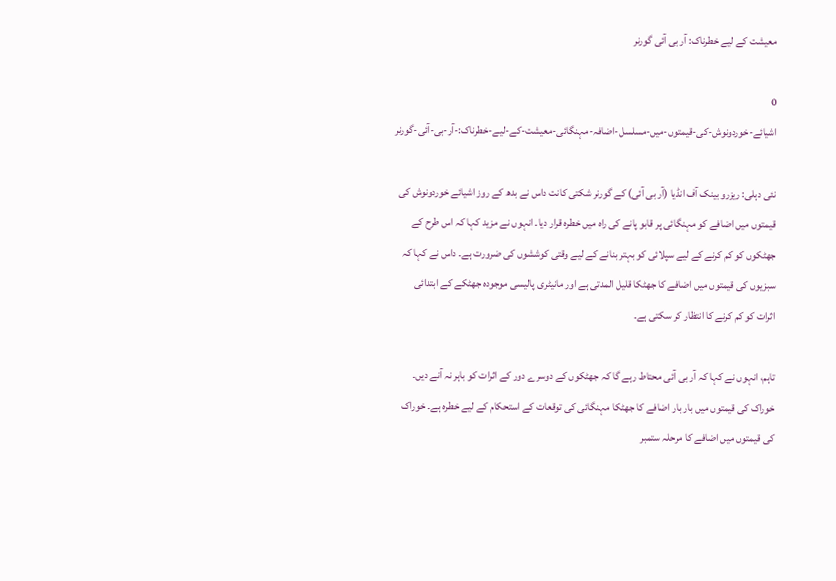معیشت کے لیے خطرناک: آر بی آئی گورنر

0
اشیائے-خوردونوش-کی-قیمتوں-میں-مسلسل-اضافہ-مہنگائی-معیشت-کے-لیے-خطرناک:-آر-بی-آئی-گورنر

نئی دہلی: ریزرو بینک آف انڈیا (آر بی آئی) کے گورنر شکتی کانت داس نے بدھ کے روز اشیائے خوردونوش کی قیمتوں میں اضافے کو مہنگائی پر قابو پانے کی راہ میں خطرہ قرار دیا۔ انہوں نے مزید کہا کہ اس طرح کے جھٹکوں کو کم کرنے کے لیے سپلائی کو بہتر بنانے کے لیے وقتی کوششوں کی ضرورت ہے۔ داس نے کہا کہ سبزیوں کی قیمتوں میں اضافے کا جھٹکا قلیل المدتی ہے اور مانیٹری پالیسی موجودہ جھٹکے کے ابتدائی اثرات کو کم کرنے کا انتظار کر سکتی ہے۔

تاہم، انہوں نے کہا کہ آر بی آئی محتاط رہے گا کہ جھٹکوں کے دوسرے دور کے اثرات کو باہر نہ آنے دیں۔ خوراک کی قیمتوں میں بار بار اضافے کا جھٹکا مہنگائی کی توقعات کے استحکام کے لیے خطرہ ہے۔ خوراک کی قیمتوں میں اضافے کا مرحلہ ستمبر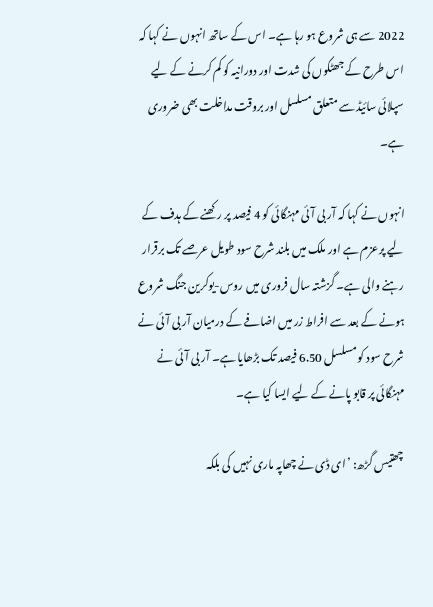2022 سے ہی شروع ہو رہا ہے۔ اس کے ساتھ انہوں نے کہا کہ اس طرح کے جھٹکوں کی شدت اور دورانیہ کو کم کرنے کے لیے سپلائی سائیڈ سے متعلق مسلسل اور بروقت مداخلت بھی ضروری ہے۔

انہوں نے کہا کہ آر بی آئی مہنگائی کو 4 فیصد پر رکھنے کے ہدف کے لیے پرعزم ہے اور ملک میں بلند شرح سود طویل عرصے تک برقرار رہنے والی ہے۔ گزشتہ سال فروری میں روس-یوکرین جنگ شروع ہونے کے بعد سے افراط زر میں اضافے کے درمیان آر بی آئی نے شرح سود کو مسلسل 6.50 فیصد تک بڑھایا ہے۔ آر بی آئی نے مہنگائی پر قابو پانے کے لیے ایسا کیا ہے۔

چھتیس گڑھ: ’ای ڈی نے چھاپہ ماری نہیں کی بلکہ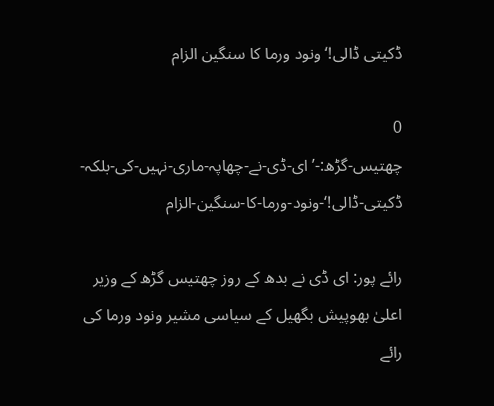ڈکیتی ڈالی!‘ ونود ورما کا سنگین الزام

0
چھتیس-گڑھ:-’ای-ڈی-نے-چھاپہ-ماری-نہیں-کی-بلکہ-ڈکیتی-ڈالی!‘-ونود-ورما-کا-سنگین-الزام

رائے پور: ای ڈی نے بدھ کے روز چھتیس گڑھ کے وزیر اعلیٰ بھوپیش بگھیل کے سیاسی مشیر ونود ورما کی رائے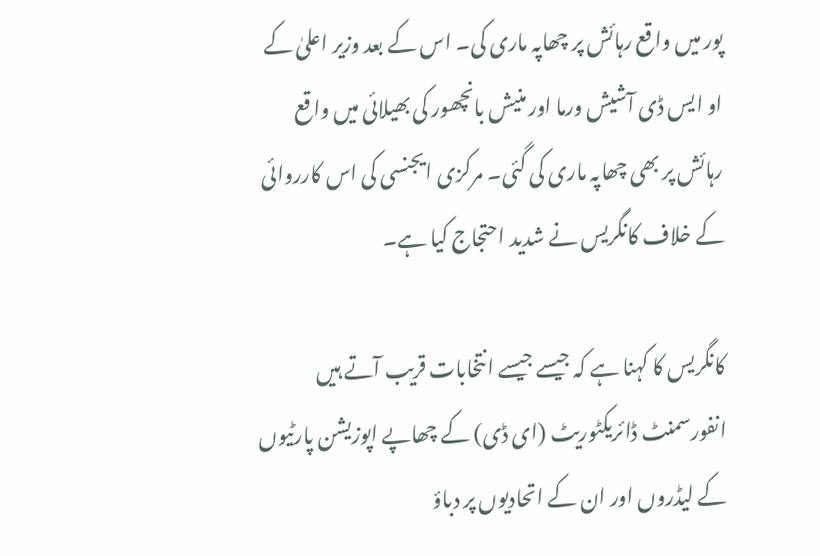پور میں واقع رہائش پر چھاپہ ماری کی۔ اس کے بعد وزیر اعلیٰ کے او ایس ڈی آشیش ورما اور منیش بانچھور کی بھیلائی میں واقع رہائش پر بھی چھاپہ ماری کی گئی۔ مرکزی ایجنسی کی اس کارروائی کے خلاف کانگریس نے شدید احتجاج کیا ہے۔

کانگریس کا کہنا ہے کہ جیسے جیسے انتخابات قریب آتے ہیں انفورسمنٹ ڈائریکٹوریٹ (ای ڈی) کے چھاپے اپوزیشن پارٹیوں کے لیڈروں اور ان کے اتحادیوں پر دباؤ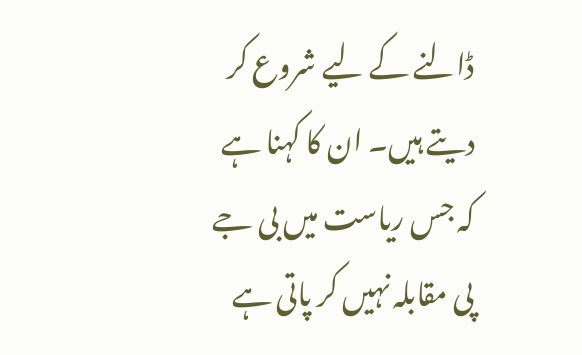ڈالنے کے لیے شروع کر دیتے ہیں۔ ان کا کہنا ہے کہ جس ریاست میں بی جے پی مقابلہ نہیں کر پاتی ہے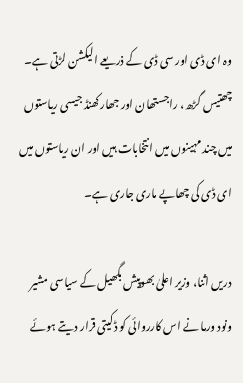وہ ای ڈی اور سی ڈی کے ذریعے الیکشن لڑتی ہے۔ چھتیس گڑھ، راجستھان اور جھارکھنڈ جیسی ریاستوں میں چند مہینوں میں انتخابات ہیں اور ان ریاستوں میں ای ڈی کی چھاپے ماری جاری ہے۔

دریں اثنا، وزیر اعلیٰ بھوپیش بگھیل کے سیاسی مشیر ونود ورما نے اس کارروائی کو ڈکیتی قرار دیتے ہوئے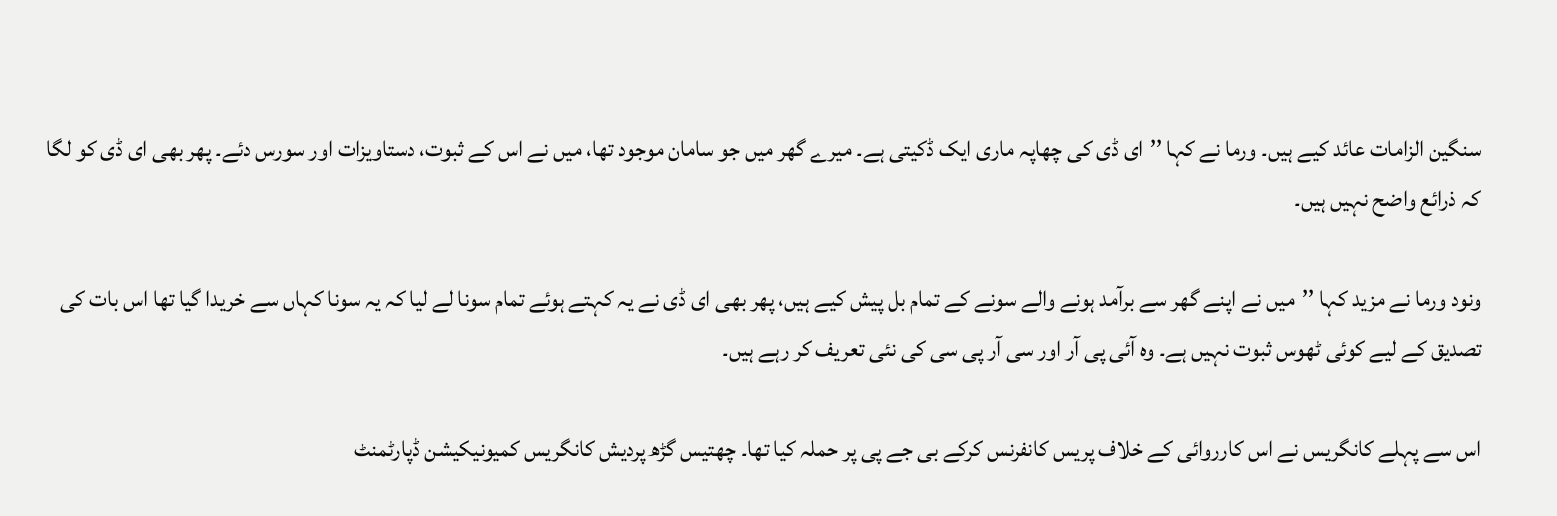سنگین الزامات عائد کیے ہیں۔ ورما نے کہا ’’ای ڈی کی چھاپہ ماری ایک ڈکیتی ہے۔ میرے گھر میں جو سامان موجود تھا، میں نے اس کے ثبوت، دستاویزات اور سورس دئے۔ پھر بھی ای ڈی کو لگا کہ ذرائع واضح نہیں ہیں۔

ونود ورما نے مزید کہا ’’میں نے اپنے گھر سے برآمد ہونے والے سونے کے تمام بل پیش کیے ہیں، پھر بھی ای ڈی نے یہ کہتے ہوئے تمام سونا لے لیا کہ یہ سونا کہاں سے خریدا گیا تھا اس بات کی تصدیق کے لیے کوئی ٹھوس ثبوت نہیں ہے۔ وہ آئی پی آر اور سی آر پی سی کی نئی تعریف کر رہے ہیں۔

اس سے پہلے کانگریس نے اس کارروائی کے خلاف پریس کانفرنس کرکے بی جے پی پر حملہ کیا تھا۔ چھتیس گڑھ پردیش کانگریس کمیونیکیشن ڈپارٹمنٹ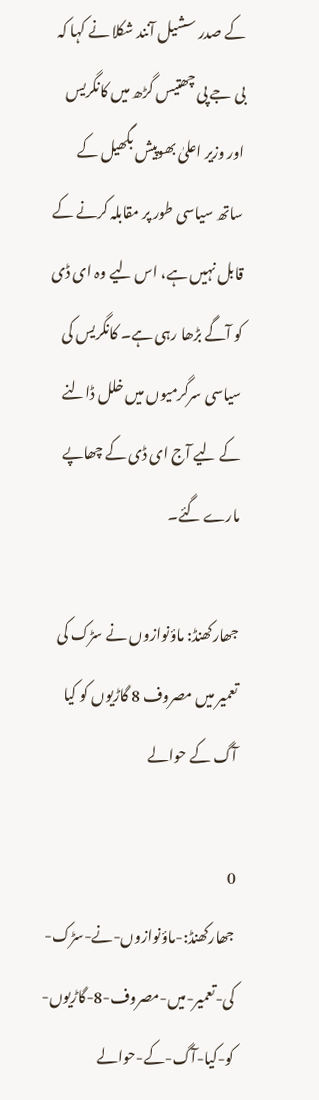کے صدر سشیل آنند شکلا نے کہا کہ بی جے پی چھتیس گڑھ میں کانگریس اور وزیر اعلیٰ بھوپیش بگھیل کے ساتھ سیاسی طور پر مقابلہ کرنے کے قابل نہیں ہے، اس لیے وہ ای ڈی کو آگے بڑھا رہی ہے۔ کانگریس کی سیاسی سرگرمیوں میں خلل ڈالنے کے لیے آج ای ڈی کے چھاپے مارے گئے۔

جھارکھنڈ: ماؤنوازوں نے سڑک کی تعمیر میں مصروف 8 گاڑیوں کو کیا آگ کے حوالے

0
جھارکھنڈ:-ماؤنوازوں-نے-سڑک-کی-تعمیر-میں-مصروف-8-گاڑیوں-کو-کیا-آگ-کے-حوالے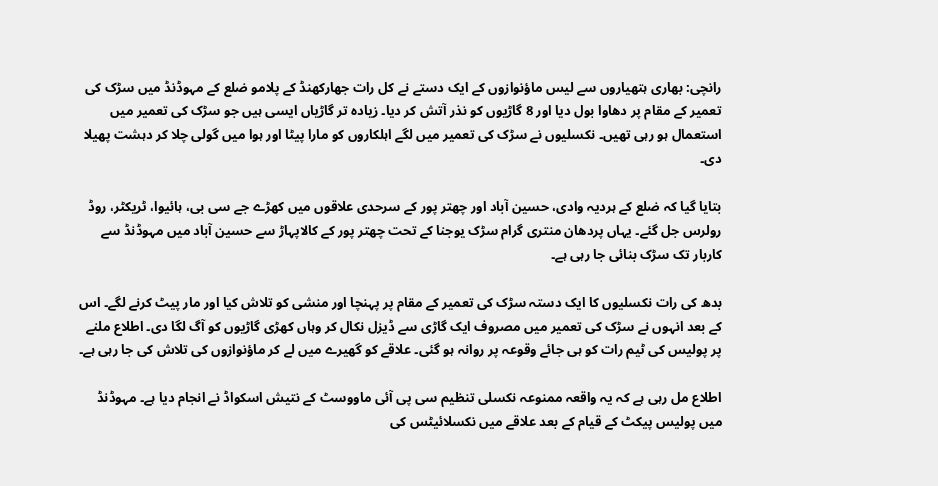رانچی: بھاری ہتھیاروں سے لیس ماؤنوازوں کے ایک دستے نے کل رات جھارکھنڈ کے پلامو ضلع کے مہوڈنڈ میں سڑک کی تعمیر کے مقام پر دھاوا بول دیا اور 8 گاڑیوں کو نذر آتش کر دیا۔ زیادہ تر گاڑیاں ایسی ہیں جو سڑک کی تعمیر میں استعمال ہو رہی تھیں۔ نکسلیوں نے سڑک کی تعمیر میں لگے اہلکاروں کو مارا پیٹا اور ہوا میں گولی چلا کر دہشت پھیلا دی۔

بتایا گیا کہ ضلع کے ہردیہ وادی، حسین آباد اور چھتر پور کے سرحدی علاقوں میں کھڑے جے سی بی، ہائیوا، ٹریکٹر، روڈ رولرس جل گئے۔ یہاں پردھان منتری گرام سڑک یوجنا کے تحت چھتر پور کے کالاپہاڑ سے حسین آباد میں مہوڈنڈ سے کاربار تک سڑک بنائی جا رہی ہے۔

بدھ کی رات نکسلیوں کا ایک دستہ سڑک کی تعمیر کے مقام پر پہنچا اور منشی کو تلاش کیا اور مار پیٹ کرنے لگے۔ اس کے بعد انہوں نے سڑک کی تعمیر میں مصروف ایک گاڑی سے ڈیزل نکال کر وہاں کھڑی گاڑیوں کو آگ لگا دی۔ اطلاع ملنے پر پولیس کی ٹیم رات کو ہی جائے وقوعہ پر روانہ ہو گئی۔ علاقے کو گھیرے میں لے کر ماؤنوازوں کی تلاش کی جا رہی ہے۔

اطلاع مل رہی ہے کہ یہ واقعہ ممنوعہ نکسلی تنظیم سی پی آئی ماووسٹ کے نتیش اسکواڈ نے انجام دیا ہے۔ مہوڈنڈ میں پولیس پیکٹ کے قیام کے بعد علاقے میں نکسلائیٹس کی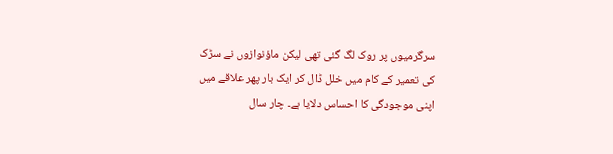سرگرمیوں پر روک لگ گئی تھی لیکن ماؤنوازوں نے سڑک کی تعمیر کے کام میں خلل ڈال کر ایک بار پھر علاقے میں اپنی موجودگی کا احساس دلایا ہے۔ چار سال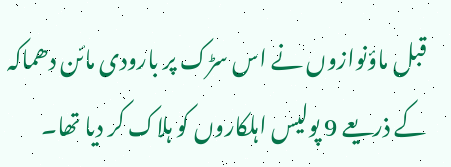قبل ماؤنوازوں نے اس سڑک پر بارودی مائن دھماکہ کے ذریعے 9 پولیس اہلکاروں کو ہلاک کر دیا تھا۔